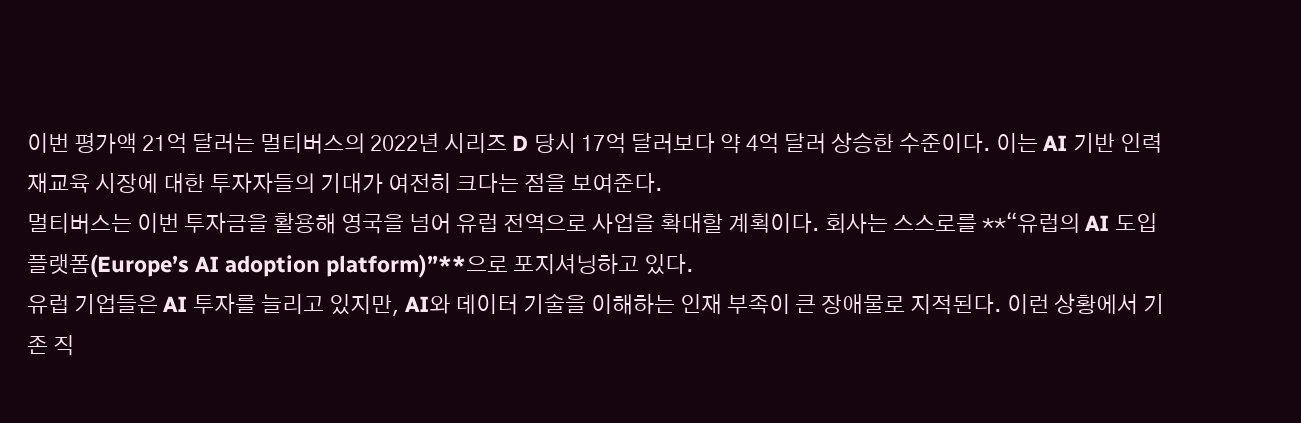이번 평가액 21억 달러는 멀티버스의 2022년 시리즈 D 당시 17억 달러보다 약 4억 달러 상승한 수준이다. 이는 AI 기반 인력 재교육 시장에 대한 투자자들의 기대가 여전히 크다는 점을 보여준다.
멀티버스는 이번 투자금을 활용해 영국을 넘어 유럽 전역으로 사업을 확대할 계획이다. 회사는 스스로를 **“유럽의 AI 도입 플랫폼(Europe’s AI adoption platform)”**으로 포지셔닝하고 있다.
유럽 기업들은 AI 투자를 늘리고 있지만, AI와 데이터 기술을 이해하는 인재 부족이 큰 장애물로 지적된다. 이런 상황에서 기존 직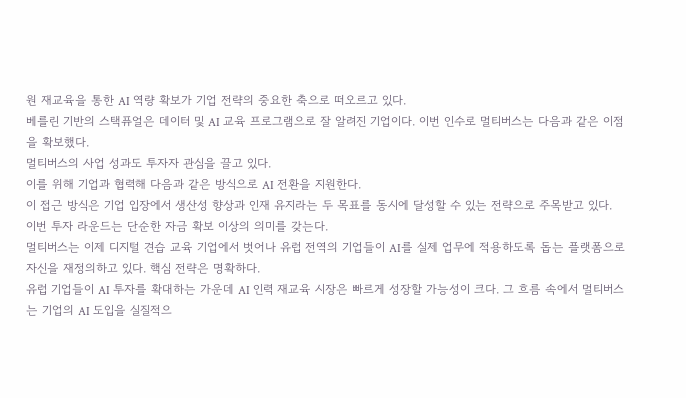원 재교육을 통한 AI 역량 확보가 기업 전략의 중요한 축으로 떠오르고 있다.
베를린 기반의 스택퓨얼은 데이터 및 AI 교육 프로그램으로 잘 알려진 기업이다. 이번 인수로 멀티버스는 다음과 같은 이점을 확보했다.
멀티버스의 사업 성과도 투자자 관심을 끌고 있다.
이를 위해 기업과 협력해 다음과 같은 방식으로 AI 전환을 지원한다.
이 접근 방식은 기업 입장에서 생산성 향상과 인재 유지라는 두 목표를 동시에 달성할 수 있는 전략으로 주목받고 있다.
이번 투자 라운드는 단순한 자금 확보 이상의 의미를 갖는다.
멀티버스는 이제 디지털 견습 교육 기업에서 벗어나 유럽 전역의 기업들이 AI를 실제 업무에 적용하도록 돕는 플랫폼으로 자신을 재정의하고 있다. 핵심 전략은 명확하다.
유럽 기업들이 AI 투자를 확대하는 가운데 AI 인력 재교육 시장은 빠르게 성장할 가능성이 크다. 그 흐름 속에서 멀티버스는 기업의 AI 도입을 실질적으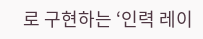로 구현하는 ‘인력 레이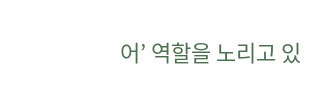어’ 역할을 노리고 있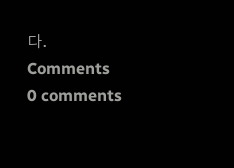다.
Comments
0 comments